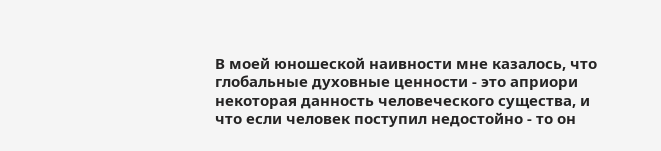В моей юношеской наивности мне казалось, что глобальные духовные ценности - это априори некоторая данность человеческого существа, и что если человек поступил недостойно - то он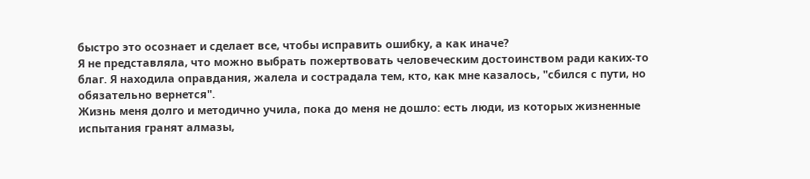быстро это осознает и сделает все, чтобы исправить ошибку, а как иначе?
Я не представляла, что можно выбрать пожертвовать человеческим достоинством ради каких-то благ. Я находила оправдания, жалела и сострадала тем, кто, как мне казалось, "сбился с пути, но обязательно вернется".
Жизнь меня долго и методично учила, пока до меня не дошло: есть люди, из которых жизненные испытания гранят алмазы,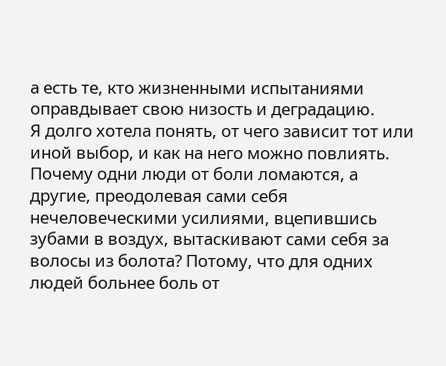а есть те, кто жизненными испытаниями оправдывает свою низость и деградацию.
Я долго хотела понять, от чего зависит тот или иной выбор, и как на него можно повлиять. Почему одни люди от боли ломаются, а другие, преодолевая сами себя нечеловеческими усилиями, вцепившись зубами в воздух, вытаскивают сами себя за волосы из болота? Потому, что для одних людей больнее боль от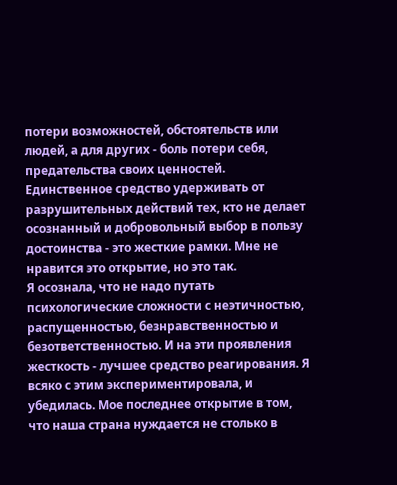потери возможностей, обстоятельств или людей, а для других - боль потери себя, предательства своих ценностей.
Единственное средство удерживать от разрушительных действий тех, кто не делает осознанный и добровольный выбор в пользу достоинства - это жесткие рамки. Мне не нравится это открытие, но это так.
Я осознала, что не надо путать психологические сложности с неэтичностью, распущенностью, безнравственностью и безответственностью. И на эти проявления жесткость - лучшее средство реагирования. Я всяко с этим экспериментировала, и убедилась. Мое последнее открытие в том, что наша страна нуждается не столько в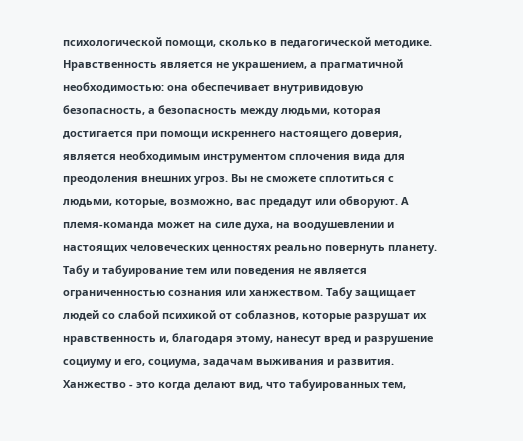психологической помощи, сколько в педагогической методике.
Нравственность является не украшением, а прагматичной необходимостью: она обеспечивает внутривидовую безопасность, а безопасность между людьми, которая достигается при помощи искреннего настоящего доверия, является необходимым инструментом сплочения вида для преодоления внешних угроз. Вы не сможете сплотиться с людьми, которые, возможно, вас предадут или обворуют. А племя-команда может на силе духа, на воодушевлении и настоящих человеческих ценностях реально повернуть планету.
Табу и табуирование тем или поведения не является ограниченностью сознания или ханжеством. Табу защищает людей со слабой психикой от соблазнов, которые разрушат их нравственность и, благодаря этому, нанесут вред и разрушение социуму и его, социума, задачам выживания и развития. Ханжество - это когда делают вид, что табуированных тем,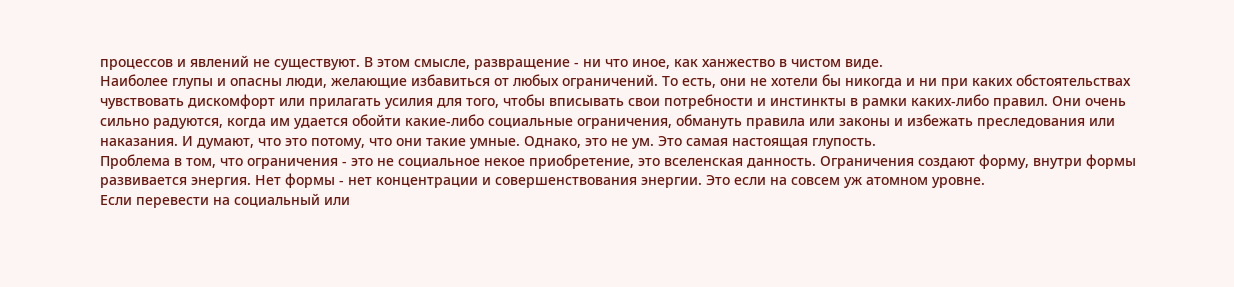процессов и явлений не существуют. В этом смысле, развращение - ни что иное, как ханжество в чистом виде.
Наиболее глупы и опасны люди, желающие избавиться от любых ограничений. То есть, они не хотели бы никогда и ни при каких обстоятельствах чувствовать дискомфорт или прилагать усилия для того, чтобы вписывать свои потребности и инстинкты в рамки каких-либо правил. Они очень сильно радуются, когда им удается обойти какие-либо социальные ограничения, обмануть правила или законы и избежать преследования или наказания. И думают, что это потому, что они такие умные. Однако, это не ум. Это самая настоящая глупость.
Проблема в том, что ограничения - это не социальное некое приобретение, это вселенская данность. Ограничения создают форму, внутри формы развивается энергия. Нет формы - нет концентрации и совершенствования энергии. Это если на совсем уж атомном уровне.
Если перевести на социальный или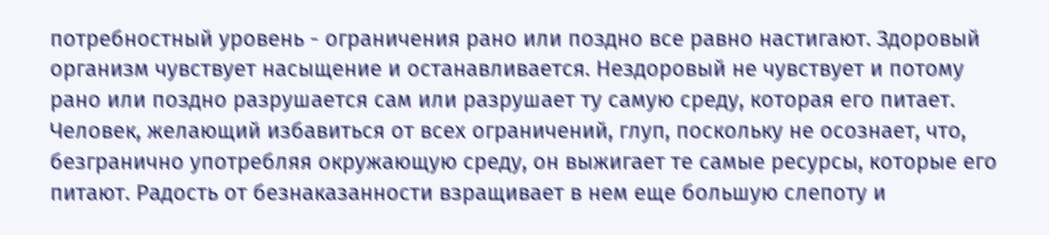потребностный уровень - ограничения рано или поздно все равно настигают. Здоровый организм чувствует насыщение и останавливается. Нездоровый не чувствует и потому рано или поздно разрушается сам или разрушает ту самую среду, которая его питает.
Человек, желающий избавиться от всех ограничений, глуп, поскольку не осознает, что, безгранично употребляя окружающую среду, он выжигает те самые ресурсы, которые его питают. Радость от безнаказанности взращивает в нем еще большую слепоту и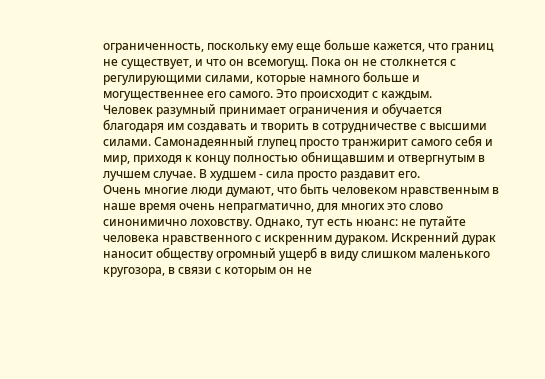ограниченность, поскольку ему еще больше кажется, что границ не существует, и что он всемогущ. Пока он не столкнется с регулирующими силами, которые намного больше и могущественнее его самого. Это происходит с каждым.
Человек разумный принимает ограничения и обучается благодаря им создавать и творить в сотрудничестве с высшими силами. Самонадеянный глупец просто транжирит самого себя и мир, приходя к концу полностью обнищавшим и отвергнутым в лучшем случае. В худшем - сила просто раздавит его.
Очень многие люди думают, что быть человеком нравственным в наше время очень непрагматично, для многих это слово синонимично лоховству. Однако, тут есть нюанс: не путайте человека нравственного с искренним дураком. Искренний дурак наносит обществу огромный ущерб в виду слишком маленького кругозора, в связи с которым он не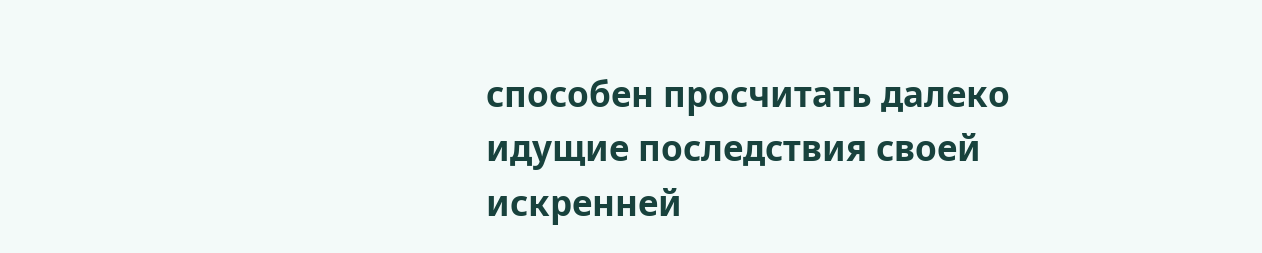способен просчитать далеко идущие последствия своей искренней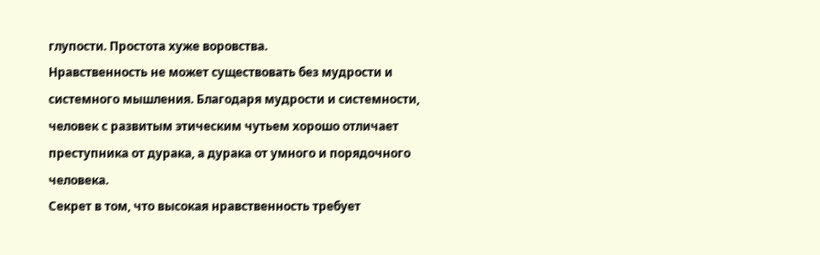глупости. Простота хуже воровства.
Нравственность не может существовать без мудрости и системного мышления. Благодаря мудрости и системности, человек с развитым этическим чутьем хорошо отличает преступника от дурака, а дурака от умного и порядочного человека.
Секрет в том, что высокая нравственность требует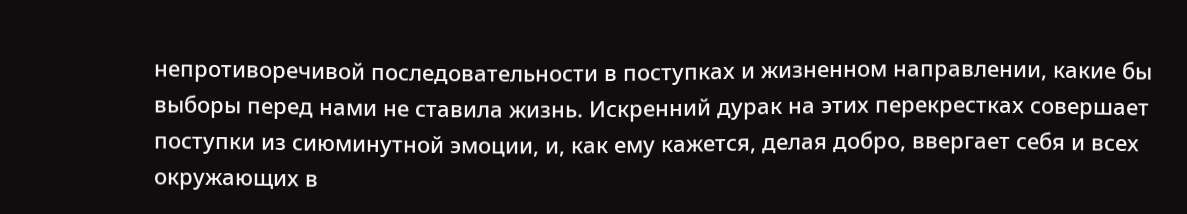непротиворечивой последовательности в поступках и жизненном направлении, какие бы выборы перед нами не ставила жизнь. Искренний дурак на этих перекрестках совершает поступки из сиюминутной эмоции, и, как ему кажется, делая добро, ввергает себя и всех окружающих в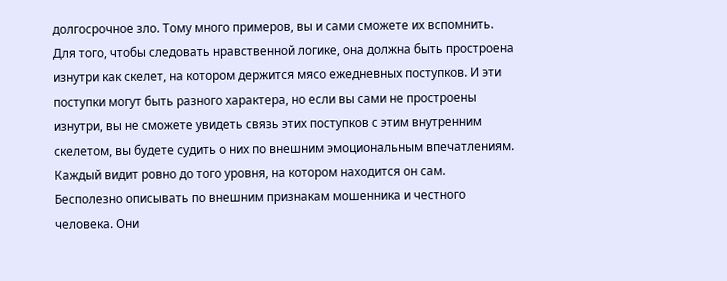долгосрочное зло. Тому много примеров, вы и сами сможете их вспомнить.
Для того, чтобы следовать нравственной логике, она должна быть простроена изнутри как скелет, на котором держится мясо ежедневных поступков. И эти поступки могут быть разного характера, но если вы сами не простроены изнутри, вы не сможете увидеть связь этих поступков с этим внутренним скелетом, вы будете судить о них по внешним эмоциональным впечатлениям. Каждый видит ровно до того уровня, на котором находится он сам.
Бесполезно описывать по внешним признакам мошенника и честного человека. Они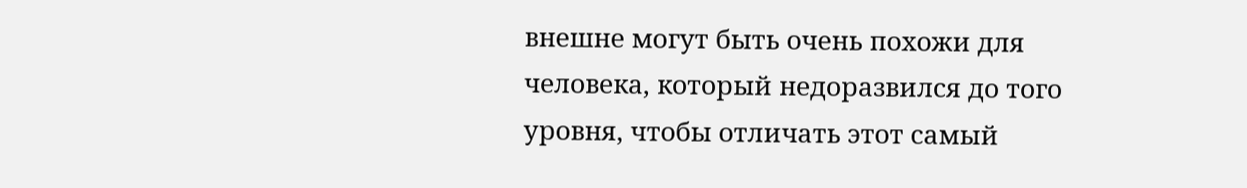внешне могут быть очень похожи для человека, который недоразвился до того уровня, чтобы отличать этот самый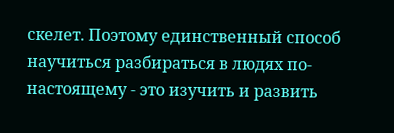скелет. Поэтому единственный способ научиться разбираться в людях по-настоящему - это изучить и развить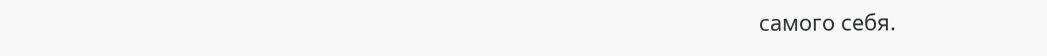самого себя.